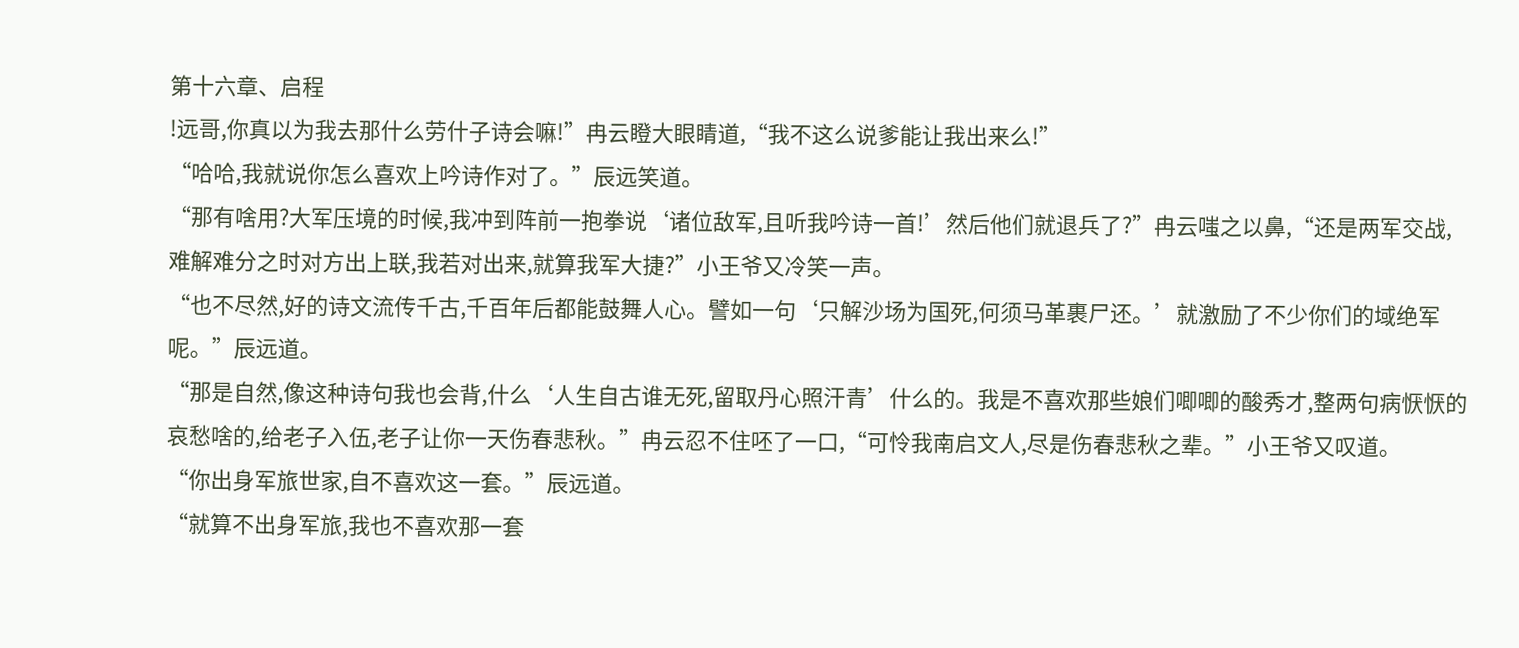第十六章、启程
!远哥,你真以为我去那什么劳什子诗会嘛!”冉云瞪大眼睛道,“我不这么说爹能让我出来么!”
“哈哈,我就说你怎么喜欢上吟诗作对了。”辰远笑道。
“那有啥用?大军压境的时候,我冲到阵前一抱拳说‘诸位敌军,且听我吟诗一首!’然后他们就退兵了?”冉云嗤之以鼻,“还是两军交战,难解难分之时对方出上联,我若对出来,就算我军大捷?”小王爷又冷笑一声。
“也不尽然,好的诗文流传千古,千百年后都能鼓舞人心。譬如一句‘只解沙场为国死,何须马革裹尸还。’就激励了不少你们的域绝军呢。”辰远道。
“那是自然,像这种诗句我也会背,什么‘人生自古谁无死,留取丹心照汗青’什么的。我是不喜欢那些娘们唧唧的酸秀才,整两句病恹恹的哀愁啥的,给老子入伍,老子让你一天伤春悲秋。”冉云忍不住呸了一口,“可怜我南启文人,尽是伤春悲秋之辈。”小王爷又叹道。
“你出身军旅世家,自不喜欢这一套。”辰远道。
“就算不出身军旅,我也不喜欢那一套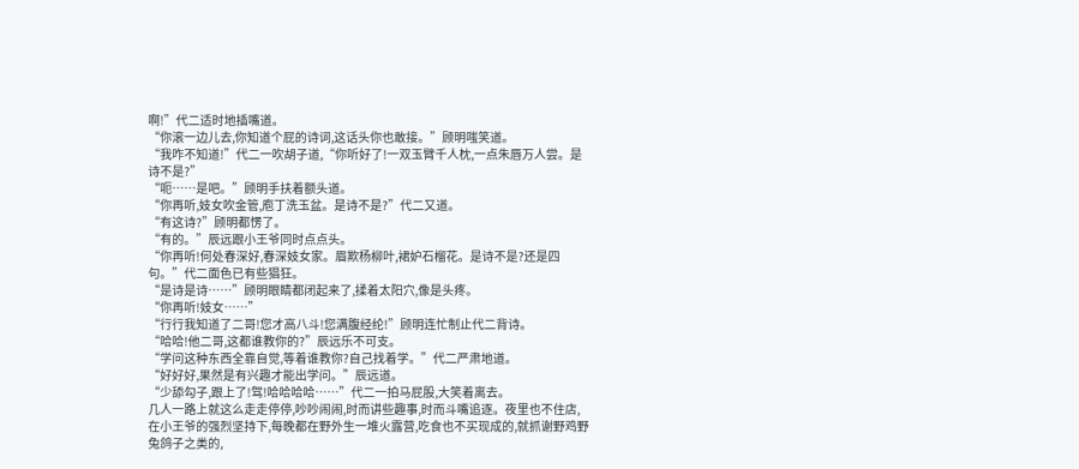啊!”代二适时地插嘴道。
“你滚一边儿去,你知道个屁的诗词,这话头你也敢接。”顾明嗤笑道。
“我咋不知道!”代二一吹胡子道,“你听好了!一双玉臂千人枕,一点朱唇万人尝。是诗不是?”
“呃……是吧。”顾明手扶着额头道。
“你再听,妓女吹金管,庖丁洗玉盆。是诗不是?”代二又道。
“有这诗?”顾明都愣了。
“有的。”辰远跟小王爷同时点点头。
“你再听!何处春深好,春深妓女家。眉欺杨柳叶,裙妒石榴花。是诗不是?还是四句。”代二面色已有些猖狂。
“是诗是诗……”顾明眼睛都闭起来了,揉着太阳穴,像是头疼。
“你再听!妓女……”
“行行我知道了二哥!您才高八斗!您满腹经纶!”顾明连忙制止代二背诗。
“哈哈!他二哥,这都谁教你的?”辰远乐不可支。
“学问这种东西全靠自觉,等着谁教你?自己找着学。”代二严肃地道。
“好好好,果然是有兴趣才能出学问。”辰远道。
“少舔勾子,跟上了!驾!哈哈哈哈……”代二一拍马屁股,大笑着离去。
几人一路上就这么走走停停,吵吵闹闹,时而讲些趣事,时而斗嘴追逐。夜里也不住店,在小王爷的强烈坚持下,每晚都在野外生一堆火露营,吃食也不买现成的,就抓谢野鸡野兔鸽子之类的,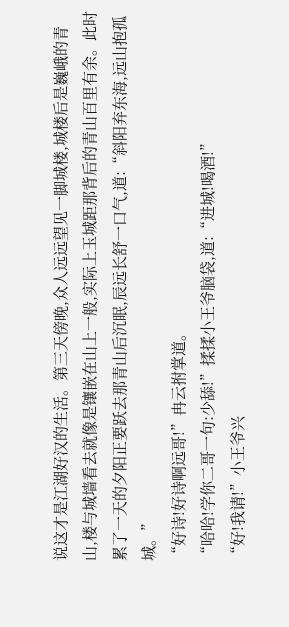说这才是江湖好汉的生活。第三天傍晚,众人远远望见一脚城楼,城楼后是巍峨的青山,楼与城墙看去就像是镶嵌在山上一般,实际上玉城距那背后的青山百里有余。此时累了一天的夕阳正要跃去那青山后沉眠,辰远长舒一口气,道:“斜阳弃东海,远山抱孤城。”
“好诗!好诗啊远哥!”冉云拊掌道。
“哈哈!学你二哥一句:少舔!”揉揉小王爷脑袋,道:“进城!喝酒!”
“好!我请!”小王爷兴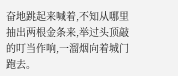奋地跳起来喊着,不知从哪里抽出两根金条来,举过头顶敲的叮当作响,一溜烟向着城门跑去。